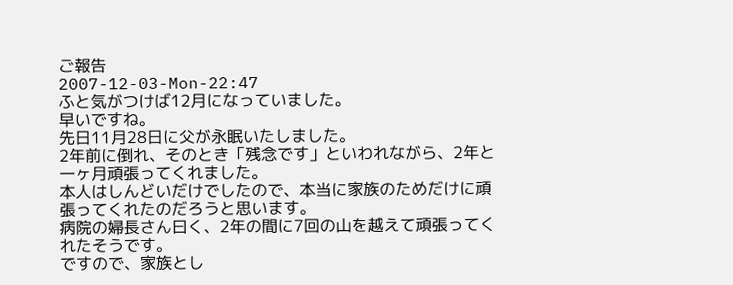ご報告
2007-12-03-Mon-22:47
ふと気がつけば12月になっていました。
早いですね。
先日11月28日に父が永眠いたしました。
2年前に倒れ、そのとき「残念です」といわれながら、2年と一ヶ月頑張ってくれました。
本人はしんどいだけでしたので、本当に家族のためだけに頑張ってくれたのだろうと思います。
病院の婦長さん曰く、2年の間に7回の山を越えて頑張ってくれたそうです。
ですので、家族とし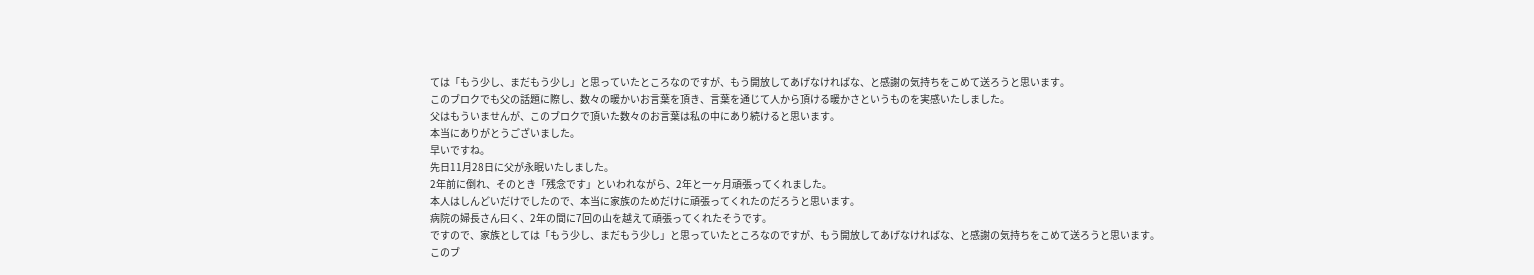ては「もう少し、まだもう少し」と思っていたところなのですが、もう開放してあげなければな、と感謝の気持ちをこめて送ろうと思います。
このブロクでも父の話題に際し、数々の暖かいお言葉を頂き、言葉を通じて人から頂ける暖かさというものを実感いたしました。
父はもういませんが、このブロクで頂いた数々のお言葉は私の中にあり続けると思います。
本当にありがとうございました。
早いですね。
先日11月28日に父が永眠いたしました。
2年前に倒れ、そのとき「残念です」といわれながら、2年と一ヶ月頑張ってくれました。
本人はしんどいだけでしたので、本当に家族のためだけに頑張ってくれたのだろうと思います。
病院の婦長さん曰く、2年の間に7回の山を越えて頑張ってくれたそうです。
ですので、家族としては「もう少し、まだもう少し」と思っていたところなのですが、もう開放してあげなければな、と感謝の気持ちをこめて送ろうと思います。
このブ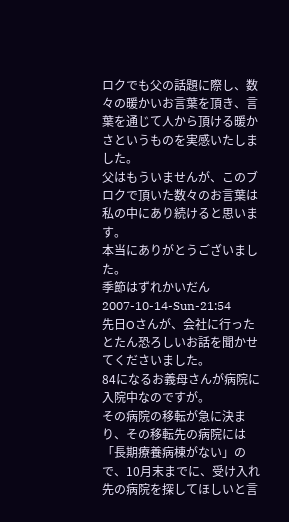ロクでも父の話題に際し、数々の暖かいお言葉を頂き、言葉を通じて人から頂ける暖かさというものを実感いたしました。
父はもういませんが、このブロクで頂いた数々のお言葉は私の中にあり続けると思います。
本当にありがとうございました。
季節はずれかいだん
2007-10-14-Sun-21:54
先日Oさんが、会社に行ったとたん恐ろしいお話を聞かせてくださいました。
84になるお義母さんが病院に入院中なのですが。
その病院の移転が急に決まり、その移転先の病院には「長期療養病棟がない」ので、10月末までに、受け入れ先の病院を探してほしいと言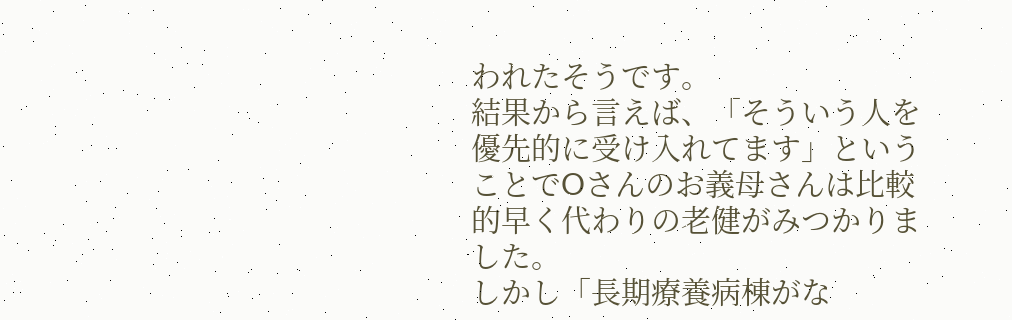われたそうです。
結果から言えば、「そういう人を優先的に受け入れてます」ということでOさんのお義母さんは比較的早く代わりの老健がみつかりました。
しかし「長期療養病棟がな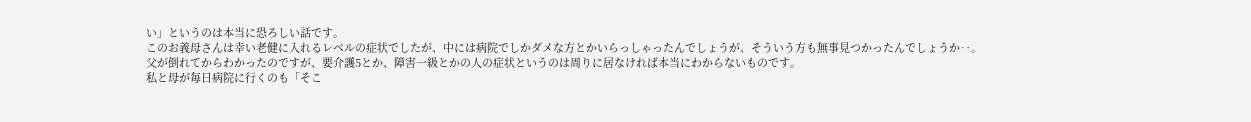い」というのは本当に恐ろしい話です。
このお義母さんは幸い老健に入れるレベルの症状でしたが、中には病院でしかダメな方とかいらっしゃったんでしょうが、そういう方も無事見つかったんでしょうか‥。
父が倒れてからわかったのですが、要介護5とか、障害一級とかの人の症状というのは周りに居なければ本当にわからないものです。
私と母が毎日病院に行くのも「そこ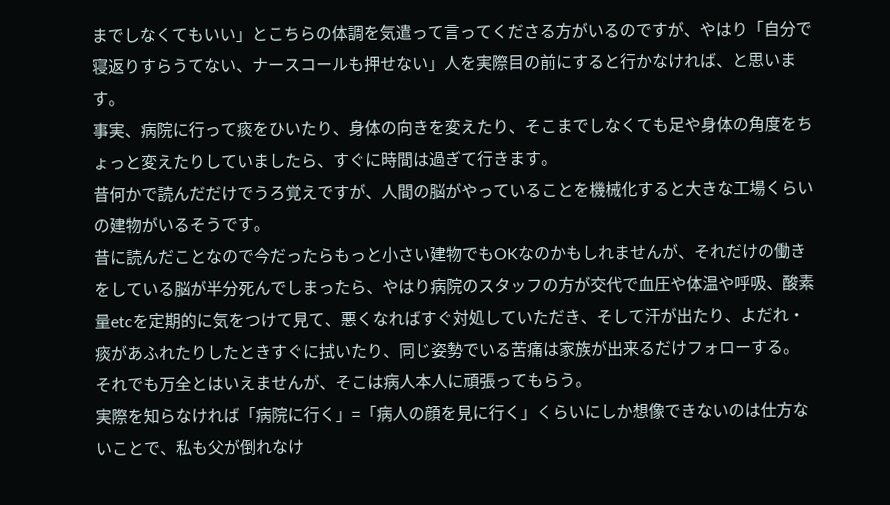までしなくてもいい」とこちらの体調を気遣って言ってくださる方がいるのですが、やはり「自分で寝返りすらうてない、ナースコールも押せない」人を実際目の前にすると行かなければ、と思います。
事実、病院に行って痰をひいたり、身体の向きを変えたり、そこまでしなくても足や身体の角度をちょっと変えたりしていましたら、すぐに時間は過ぎて行きます。
昔何かで読んだだけでうろ覚えですが、人間の脳がやっていることを機械化すると大きな工場くらいの建物がいるそうです。
昔に読んだことなので今だったらもっと小さい建物でもOKなのかもしれませんが、それだけの働きをしている脳が半分死んでしまったら、やはり病院のスタッフの方が交代で血圧や体温や呼吸、酸素量etcを定期的に気をつけて見て、悪くなればすぐ対処していただき、そして汗が出たり、よだれ・痰があふれたりしたときすぐに拭いたり、同じ姿勢でいる苦痛は家族が出来るだけフォローする。
それでも万全とはいえませんが、そこは病人本人に頑張ってもらう。
実際を知らなければ「病院に行く」=「病人の顔を見に行く」くらいにしか想像できないのは仕方ないことで、私も父が倒れなけ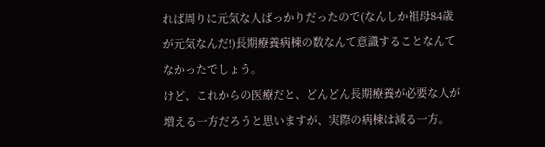れば周りに元気な人ばっかりだったので(なんしか祖母84歳が元気なんだ!)長期療養病棟の数なんて意識することなんてなかったでしょう。
けど、これからの医療だと、どんどん長期療養が必要な人が増える一方だろうと思いますが、実際の病棟は減る一方。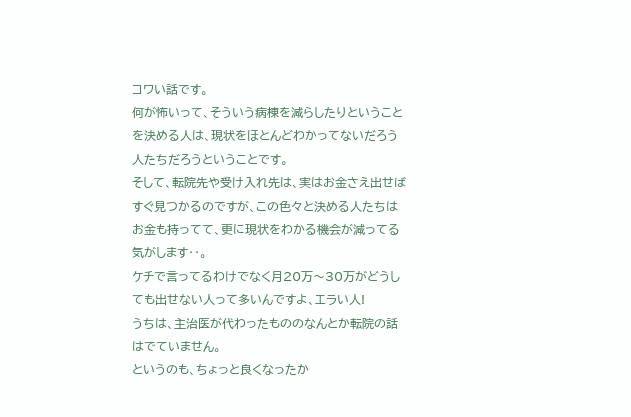コワい話です。
何が怖いって、そういう病棟を減らしたりということを決める人は、現状をほとんどわかってないだろう人たちだろうということです。
そして、転院先や受け入れ先は、実はお金さえ出せばすぐ見つかるのですが、この色々と決める人たちはお金も持ってて、更に現状をわかる機会が減ってる気がします‥。
ケチで言ってるわけでなく月20万〜30万がどうしても出せない人って多いんですよ、エラい人!
うちは、主治医が代わったもののなんとか転院の話はでていません。
というのも、ちょっと良くなったか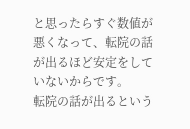と思ったらすぐ数値が悪くなって、転院の話が出るほど安定をしていないからです。
転院の話が出るという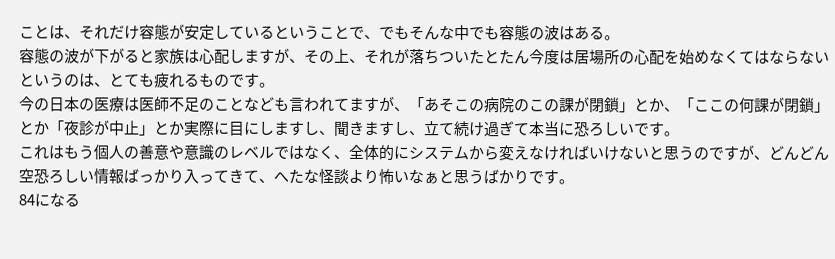ことは、それだけ容態が安定しているということで、でもそんな中でも容態の波はある。
容態の波が下がると家族は心配しますが、その上、それが落ちついたとたん今度は居場所の心配を始めなくてはならないというのは、とても疲れるものです。
今の日本の医療は医師不足のことなども言われてますが、「あそこの病院のこの課が閉鎖」とか、「ここの何課が閉鎖」とか「夜診が中止」とか実際に目にしますし、聞きますし、立て続け過ぎて本当に恐ろしいです。
これはもう個人の善意や意識のレベルではなく、全体的にシステムから変えなければいけないと思うのですが、どんどん空恐ろしい情報ばっかり入ってきて、へたな怪談より怖いなぁと思うばかりです。
84になる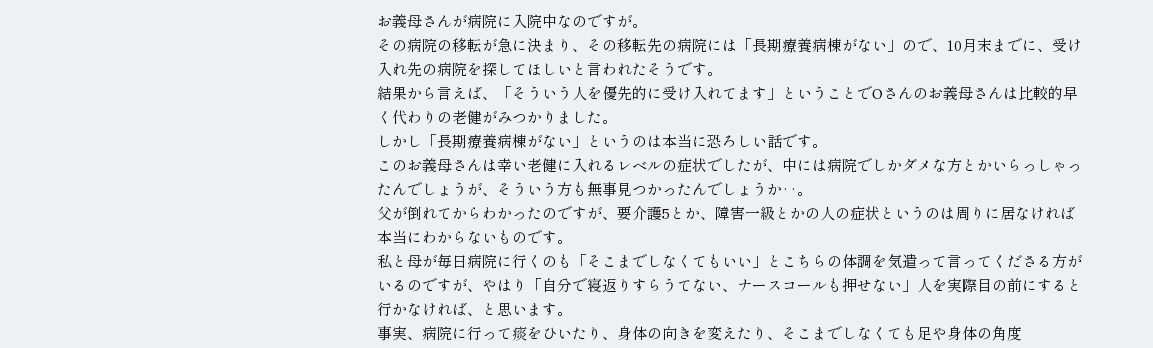お義母さんが病院に入院中なのですが。
その病院の移転が急に決まり、その移転先の病院には「長期療養病棟がない」ので、10月末までに、受け入れ先の病院を探してほしいと言われたそうです。
結果から言えば、「そういう人を優先的に受け入れてます」ということでOさんのお義母さんは比較的早く代わりの老健がみつかりました。
しかし「長期療養病棟がない」というのは本当に恐ろしい話です。
このお義母さんは幸い老健に入れるレベルの症状でしたが、中には病院でしかダメな方とかいらっしゃったんでしょうが、そういう方も無事見つかったんでしょうか‥。
父が倒れてからわかったのですが、要介護5とか、障害一級とかの人の症状というのは周りに居なければ本当にわからないものです。
私と母が毎日病院に行くのも「そこまでしなくてもいい」とこちらの体調を気遣って言ってくださる方がいるのですが、やはり「自分で寝返りすらうてない、ナースコールも押せない」人を実際目の前にすると行かなければ、と思います。
事実、病院に行って痰をひいたり、身体の向きを変えたり、そこまでしなくても足や身体の角度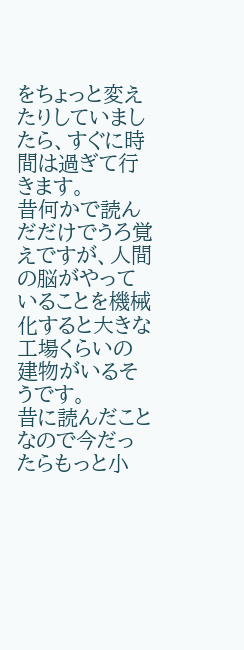をちょっと変えたりしていましたら、すぐに時間は過ぎて行きます。
昔何かで読んだだけでうろ覚えですが、人間の脳がやっていることを機械化すると大きな工場くらいの建物がいるそうです。
昔に読んだことなので今だったらもっと小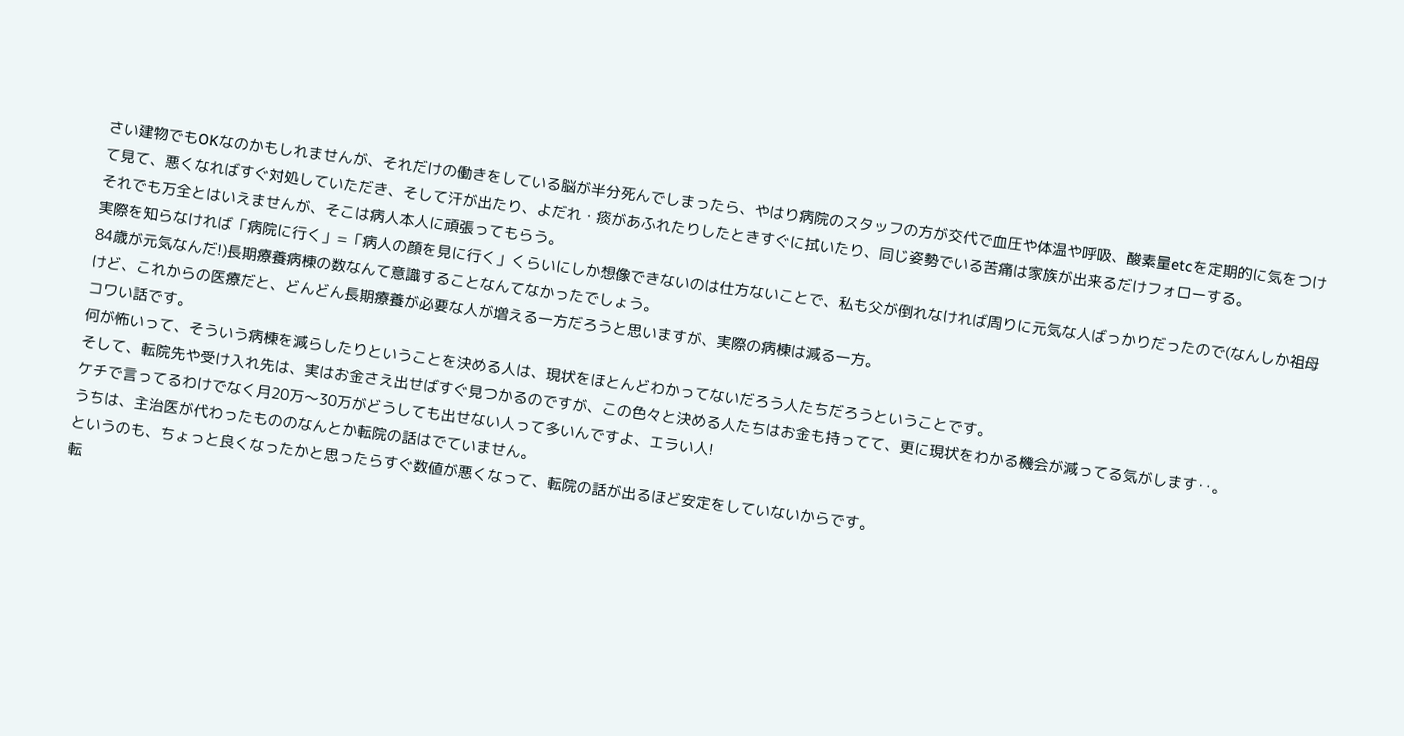さい建物でもOKなのかもしれませんが、それだけの働きをしている脳が半分死んでしまったら、やはり病院のスタッフの方が交代で血圧や体温や呼吸、酸素量etcを定期的に気をつけて見て、悪くなればすぐ対処していただき、そして汗が出たり、よだれ・痰があふれたりしたときすぐに拭いたり、同じ姿勢でいる苦痛は家族が出来るだけフォローする。
それでも万全とはいえませんが、そこは病人本人に頑張ってもらう。
実際を知らなければ「病院に行く」=「病人の顔を見に行く」くらいにしか想像できないのは仕方ないことで、私も父が倒れなければ周りに元気な人ばっかりだったので(なんしか祖母84歳が元気なんだ!)長期療養病棟の数なんて意識することなんてなかったでしょう。
けど、これからの医療だと、どんどん長期療養が必要な人が増える一方だろうと思いますが、実際の病棟は減る一方。
コワい話です。
何が怖いって、そういう病棟を減らしたりということを決める人は、現状をほとんどわかってないだろう人たちだろうということです。
そして、転院先や受け入れ先は、実はお金さえ出せばすぐ見つかるのですが、この色々と決める人たちはお金も持ってて、更に現状をわかる機会が減ってる気がします‥。
ケチで言ってるわけでなく月20万〜30万がどうしても出せない人って多いんですよ、エラい人!
うちは、主治医が代わったもののなんとか転院の話はでていません。
というのも、ちょっと良くなったかと思ったらすぐ数値が悪くなって、転院の話が出るほど安定をしていないからです。
転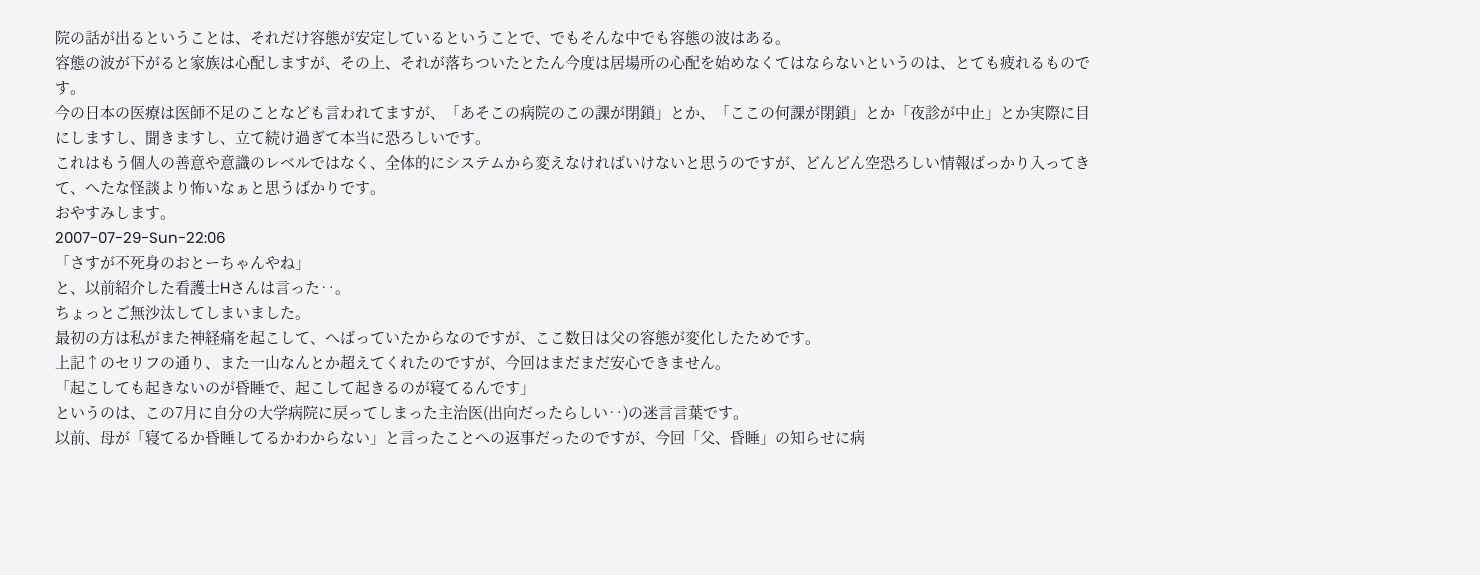院の話が出るということは、それだけ容態が安定しているということで、でもそんな中でも容態の波はある。
容態の波が下がると家族は心配しますが、その上、それが落ちついたとたん今度は居場所の心配を始めなくてはならないというのは、とても疲れるものです。
今の日本の医療は医師不足のことなども言われてますが、「あそこの病院のこの課が閉鎖」とか、「ここの何課が閉鎖」とか「夜診が中止」とか実際に目にしますし、聞きますし、立て続け過ぎて本当に恐ろしいです。
これはもう個人の善意や意識のレベルではなく、全体的にシステムから変えなければいけないと思うのですが、どんどん空恐ろしい情報ばっかり入ってきて、へたな怪談より怖いなぁと思うばかりです。
おやすみします。
2007-07-29-Sun-22:06
「さすが不死身のおとーちゃんやね」
と、以前紹介した看護士Hさんは言った‥。
ちょっとご無沙汰してしまいました。
最初の方は私がまた神経痛を起こして、へばっていたからなのですが、ここ数日は父の容態が変化したためです。
上記↑のセリフの通り、また一山なんとか超えてくれたのですが、今回はまだまだ安心できません。
「起こしても起きないのが昏睡で、起こして起きるのが寝てるんです」
というのは、この7月に自分の大学病院に戻ってしまった主治医(出向だったらしい‥)の迷言言葉です。
以前、母が「寝てるか昏睡してるかわからない」と言ったことへの返事だったのですが、今回「父、昏睡」の知らせに病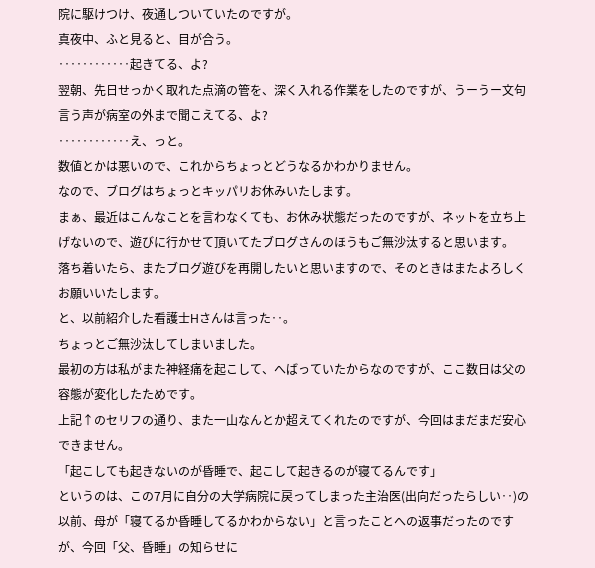院に駆けつけ、夜通しついていたのですが。
真夜中、ふと見ると、目が合う。
‥‥‥‥‥‥起きてる、よ?
翌朝、先日せっかく取れた点滴の管を、深く入れる作業をしたのですが、うーうー文句言う声が病室の外まで聞こえてる、よ?
‥‥‥‥‥‥え、っと。
数値とかは悪いので、これからちょっとどうなるかわかりません。
なので、ブログはちょっとキッパリお休みいたします。
まぁ、最近はこんなことを言わなくても、お休み状態だったのですが、ネットを立ち上げないので、遊びに行かせて頂いてたブログさんのほうもご無沙汰すると思います。
落ち着いたら、またブログ遊びを再開したいと思いますので、そのときはまたよろしくお願いいたします。
と、以前紹介した看護士Hさんは言った‥。
ちょっとご無沙汰してしまいました。
最初の方は私がまた神経痛を起こして、へばっていたからなのですが、ここ数日は父の容態が変化したためです。
上記↑のセリフの通り、また一山なんとか超えてくれたのですが、今回はまだまだ安心できません。
「起こしても起きないのが昏睡で、起こして起きるのが寝てるんです」
というのは、この7月に自分の大学病院に戻ってしまった主治医(出向だったらしい‥)の
以前、母が「寝てるか昏睡してるかわからない」と言ったことへの返事だったのですが、今回「父、昏睡」の知らせに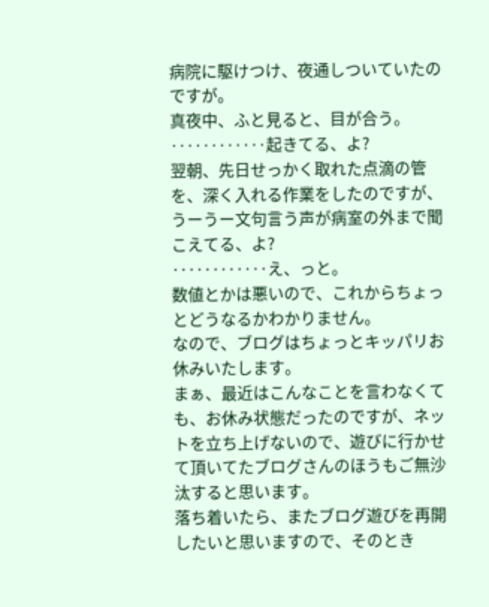病院に駆けつけ、夜通しついていたのですが。
真夜中、ふと見ると、目が合う。
‥‥‥‥‥‥起きてる、よ?
翌朝、先日せっかく取れた点滴の管を、深く入れる作業をしたのですが、うーうー文句言う声が病室の外まで聞こえてる、よ?
‥‥‥‥‥‥え、っと。
数値とかは悪いので、これからちょっとどうなるかわかりません。
なので、ブログはちょっとキッパリお休みいたします。
まぁ、最近はこんなことを言わなくても、お休み状態だったのですが、ネットを立ち上げないので、遊びに行かせて頂いてたブログさんのほうもご無沙汰すると思います。
落ち着いたら、またブログ遊びを再開したいと思いますので、そのとき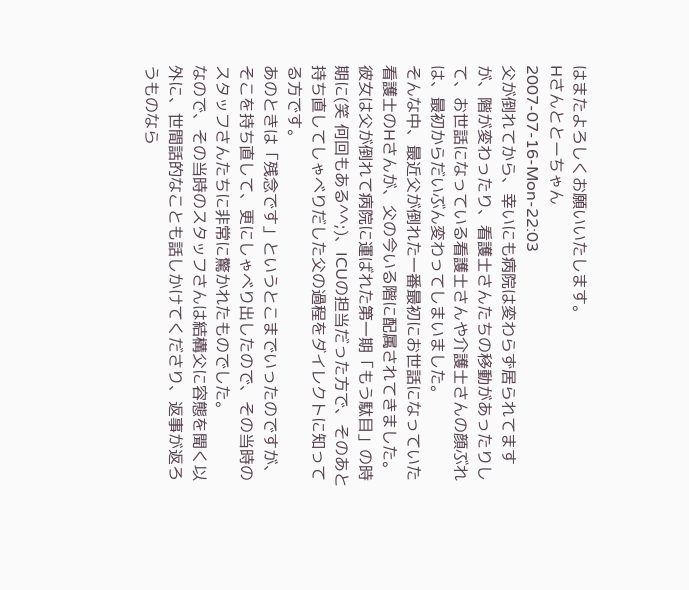はまたよろしくお願いいたします。
Hさんととーちゃん
2007-07-16-Mon-22:03
父が倒れてから、幸いにも病院は変わらず居られてますが、階が変わったり、看護士さんたちの移動があったりして、お世話になっている看護士さんや介護士さんの顔ぶれは、最初からだいぶん変わってしまいました。
そんな中、最近父が倒れた一番最初にお世話になっていた看護士のHさんが、父の今いる階に配属されてきました。
彼女は父が倒れて病院に運ばれた第一期「もう駄目」の時期に(笑 何回もある^^;)、ICUの担当だった方で、そのあと持ち直してしゃべりだした父の過程をダイレクトに知ってる方です。
あのときは「残念です」というとこまでいったのですが、そこを持ち直して、更にしゃべり出したので、その当時のスタッフさんたちに非常に驚かれたものでした。
なので、その当時のスタッフさんは結構父に容態を聞く以外に、世間話的なことも話しかけてくださり、返事が返ろうものなら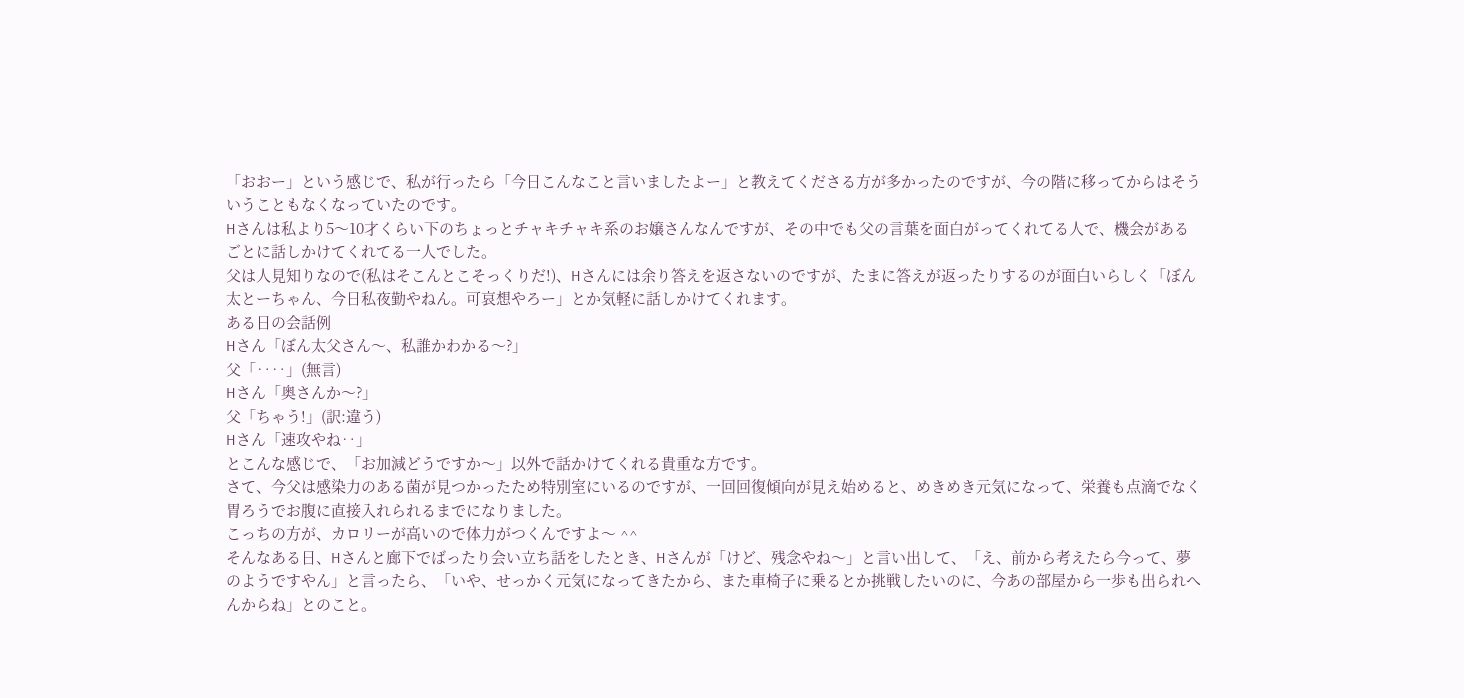「おおー」という感じで、私が行ったら「今日こんなこと言いましたよー」と教えてくださる方が多かったのですが、今の階に移ってからはそういうこともなくなっていたのです。
Hさんは私より5〜10才くらい下のちょっとチャキチャキ系のお嬢さんなんですが、その中でも父の言葉を面白がってくれてる人で、機会があるごとに話しかけてくれてる一人でした。
父は人見知りなので(私はそこんとこそっくりだ!)、Hさんには余り答えを返さないのですが、たまに答えが返ったりするのが面白いらしく「ぼん太とーちゃん、今日私夜勤やねん。可哀想やろー」とか気軽に話しかけてくれます。
ある日の会話例
Hさん「ぼん太父さん〜、私誰かわかる〜?」
父「‥‥」(無言)
Hさん「奥さんか〜?」
父「ちゃう!」(訳:違う)
Hさん「速攻やね‥」
とこんな感じで、「お加減どうですか〜」以外で話かけてくれる貴重な方です。
さて、今父は感染力のある菌が見つかったため特別室にいるのですが、一回回復傾向が見え始めると、めきめき元気になって、栄養も点滴でなく胃ろうでお腹に直接入れられるまでになりました。
こっちの方が、カロリーが高いので体力がつくんですよ〜 ^^
そんなある日、Hさんと廊下でばったり会い立ち話をしたとき、Hさんが「けど、残念やね〜」と言い出して、「え、前から考えたら今って、夢のようですやん」と言ったら、「いや、せっかく元気になってきたから、また車椅子に乗るとか挑戦したいのに、今あの部屋から一歩も出られへんからね」とのこと。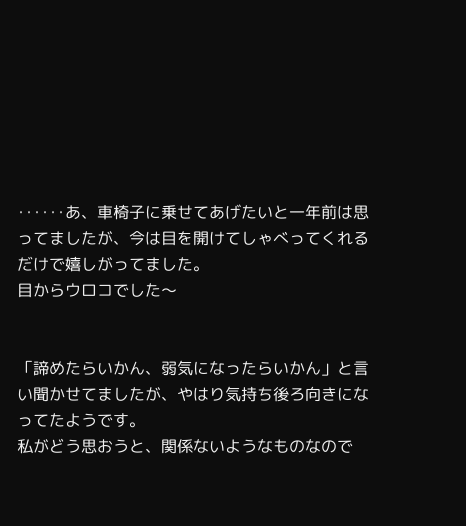‥‥‥あ、車椅子に乗せてあげたいと一年前は思ってましたが、今は目を開けてしゃべってくれるだけで嬉しがってました。
目からウロコでした〜


「諦めたらいかん、弱気になったらいかん」と言い聞かせてましたが、やはり気持ち後ろ向きになってたようです。
私がどう思おうと、関係ないようなものなので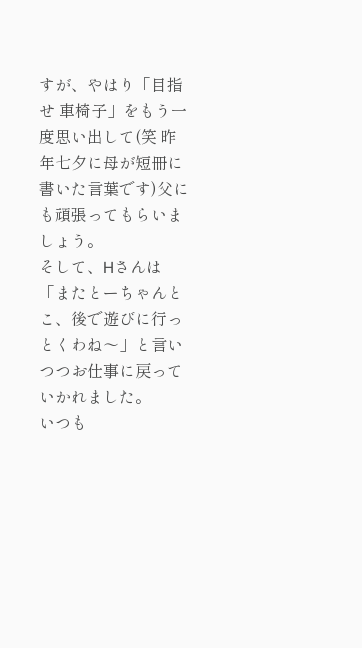すが、やはり「目指せ 車椅子」をもう一度思い出して(笑 昨年七夕に母が短冊に書いた言葉です)父にも頑張ってもらいましょう。
そして、Hさんは「またとーちゃんとこ、後で遊びに行っとくわね〜」と言いつつお仕事に戻っていかれました。
いつも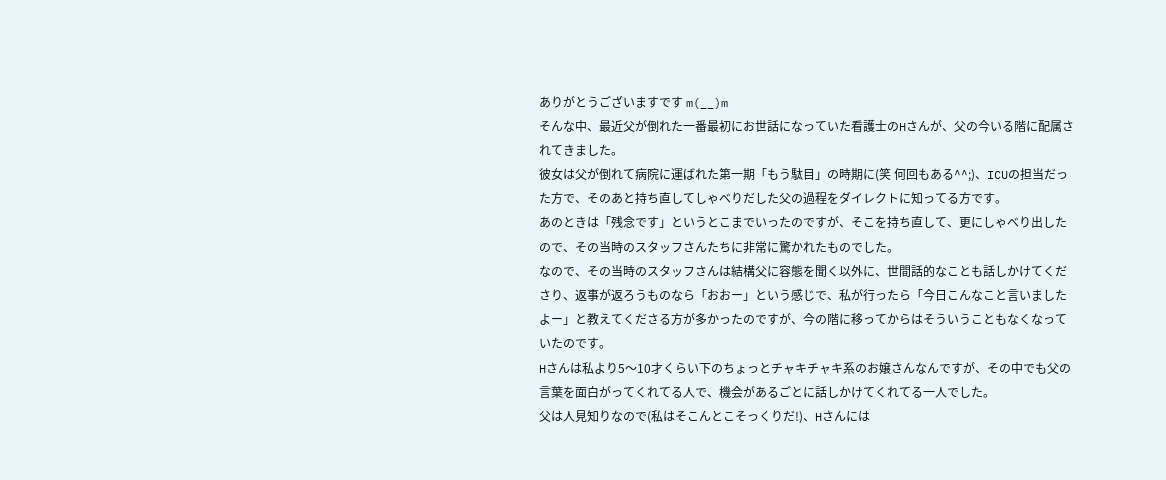ありがとうございますです m(__)m
そんな中、最近父が倒れた一番最初にお世話になっていた看護士のHさんが、父の今いる階に配属されてきました。
彼女は父が倒れて病院に運ばれた第一期「もう駄目」の時期に(笑 何回もある^^;)、ICUの担当だった方で、そのあと持ち直してしゃべりだした父の過程をダイレクトに知ってる方です。
あのときは「残念です」というとこまでいったのですが、そこを持ち直して、更にしゃべり出したので、その当時のスタッフさんたちに非常に驚かれたものでした。
なので、その当時のスタッフさんは結構父に容態を聞く以外に、世間話的なことも話しかけてくださり、返事が返ろうものなら「おおー」という感じで、私が行ったら「今日こんなこと言いましたよー」と教えてくださる方が多かったのですが、今の階に移ってからはそういうこともなくなっていたのです。
Hさんは私より5〜10才くらい下のちょっとチャキチャキ系のお嬢さんなんですが、その中でも父の言葉を面白がってくれてる人で、機会があるごとに話しかけてくれてる一人でした。
父は人見知りなので(私はそこんとこそっくりだ!)、Hさんには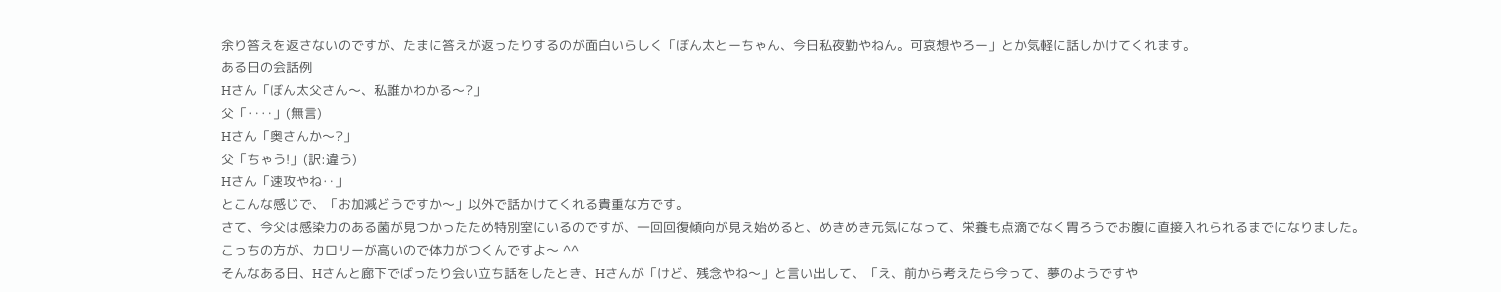余り答えを返さないのですが、たまに答えが返ったりするのが面白いらしく「ぼん太とーちゃん、今日私夜勤やねん。可哀想やろー」とか気軽に話しかけてくれます。
ある日の会話例
Hさん「ぼん太父さん〜、私誰かわかる〜?」
父「‥‥」(無言)
Hさん「奥さんか〜?」
父「ちゃう!」(訳:違う)
Hさん「速攻やね‥」
とこんな感じで、「お加減どうですか〜」以外で話かけてくれる貴重な方です。
さて、今父は感染力のある菌が見つかったため特別室にいるのですが、一回回復傾向が見え始めると、めきめき元気になって、栄養も点滴でなく胃ろうでお腹に直接入れられるまでになりました。
こっちの方が、カロリーが高いので体力がつくんですよ〜 ^^
そんなある日、Hさんと廊下でばったり会い立ち話をしたとき、Hさんが「けど、残念やね〜」と言い出して、「え、前から考えたら今って、夢のようですや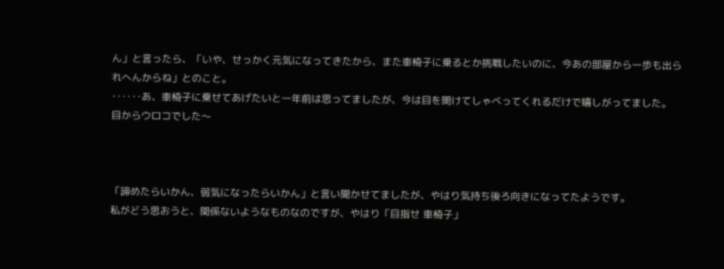ん」と言ったら、「いや、せっかく元気になってきたから、また車椅子に乗るとか挑戦したいのに、今あの部屋から一歩も出られへんからね」とのこと。
‥‥‥あ、車椅子に乗せてあげたいと一年前は思ってましたが、今は目を開けてしゃべってくれるだけで嬉しがってました。
目からウロコでした〜



「諦めたらいかん、弱気になったらいかん」と言い聞かせてましたが、やはり気持ち後ろ向きになってたようです。
私がどう思おうと、関係ないようなものなのですが、やはり「目指せ 車椅子」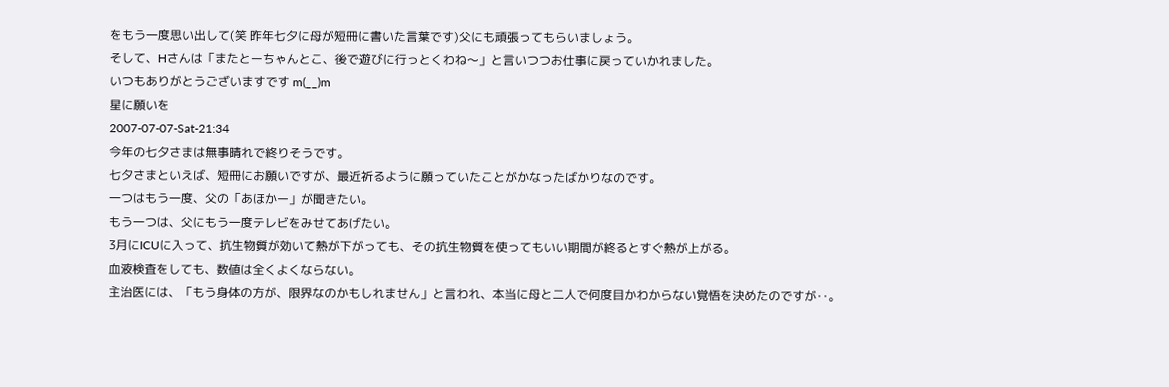をもう一度思い出して(笑 昨年七夕に母が短冊に書いた言葉です)父にも頑張ってもらいましょう。
そして、Hさんは「またとーちゃんとこ、後で遊びに行っとくわね〜」と言いつつお仕事に戻っていかれました。
いつもありがとうございますです m(__)m
星に願いを
2007-07-07-Sat-21:34
今年の七夕さまは無事晴れで終りそうです。
七夕さまといえば、短冊にお願いですが、最近祈るように願っていたことがかなったばかりなのです。
一つはもう一度、父の「あほかー」が聞きたい。
もう一つは、父にもう一度テレビをみせてあげたい。
3月にICUに入って、抗生物質が効いて熱が下がっても、その抗生物質を使ってもいい期間が終るとすぐ熱が上がる。
血液検査をしても、数値は全くよくならない。
主治医には、「もう身体の方が、限界なのかもしれません」と言われ、本当に母と二人で何度目かわからない覚悟を決めたのですが‥。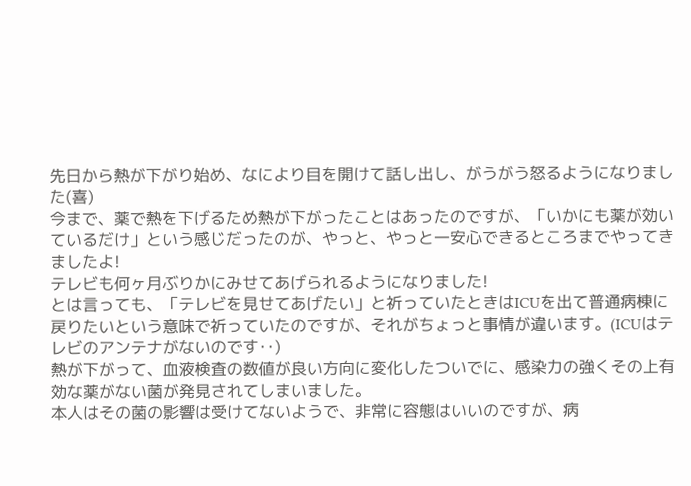先日から熱が下がり始め、なにより目を開けて話し出し、がうがう怒るようになりました(喜)
今まで、薬で熱を下げるため熱が下がったことはあったのですが、「いかにも薬が効いているだけ」という感じだったのが、やっと、やっと一安心できるところまでやってきましたよ!
テレビも何ヶ月ぶりかにみせてあげられるようになりました!
とは言っても、「テレビを見せてあげたい」と祈っていたときはICUを出て普通病棟に戻りたいという意味で祈っていたのですが、それがちょっと事情が違います。(ICUはテレビのアンテナがないのです‥)
熱が下がって、血液検査の数値が良い方向に変化したついでに、感染力の強くその上有効な薬がない菌が発見されてしまいました。
本人はその菌の影響は受けてないようで、非常に容態はいいのですが、病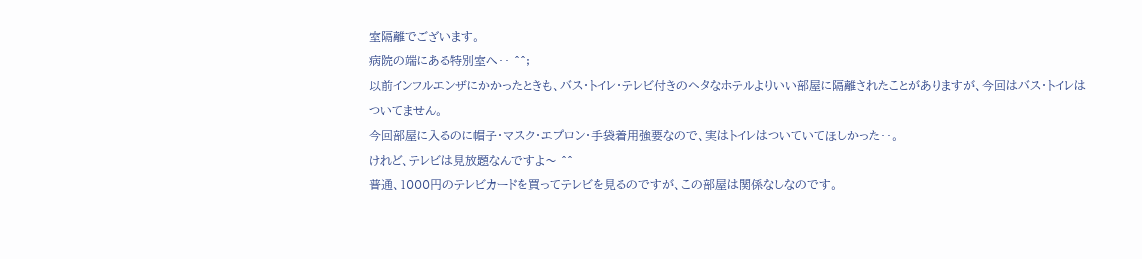室隔離でございます。
病院の端にある特別室へ‥ ^^;
以前インフルエンザにかかったときも、バス・トイレ・テレビ付きのヘタなホテルよりいい部屋に隔離されたことがありますが、今回はバス・トイレはついてません。
今回部屋に入るのに帽子・マスク・エプロン・手袋着用強要なので、実はトイレはついていてほしかった‥。
けれど、テレビは見放題なんですよ〜 ^^
普通、1000円のテレビカードを買ってテレビを見るのですが、この部屋は関係なしなのです。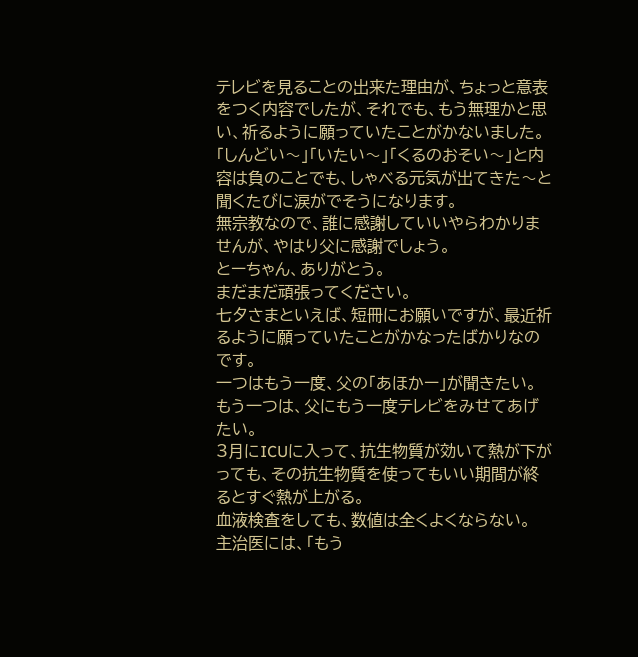テレビを見ることの出来た理由が、ちょっと意表をつく内容でしたが、それでも、もう無理かと思い、祈るように願っていたことがかないました。
「しんどい〜」「いたい〜」「くるのおそい〜」と内容は負のことでも、しゃべる元気が出てきた〜と聞くたびに涙がでそうになります。
無宗教なので、誰に感謝していいやらわかりませんが、やはり父に感謝でしょう。
とーちゃん、ありがとう。
まだまだ頑張ってください。
七夕さまといえば、短冊にお願いですが、最近祈るように願っていたことがかなったばかりなのです。
一つはもう一度、父の「あほかー」が聞きたい。
もう一つは、父にもう一度テレビをみせてあげたい。
3月にICUに入って、抗生物質が効いて熱が下がっても、その抗生物質を使ってもいい期間が終るとすぐ熱が上がる。
血液検査をしても、数値は全くよくならない。
主治医には、「もう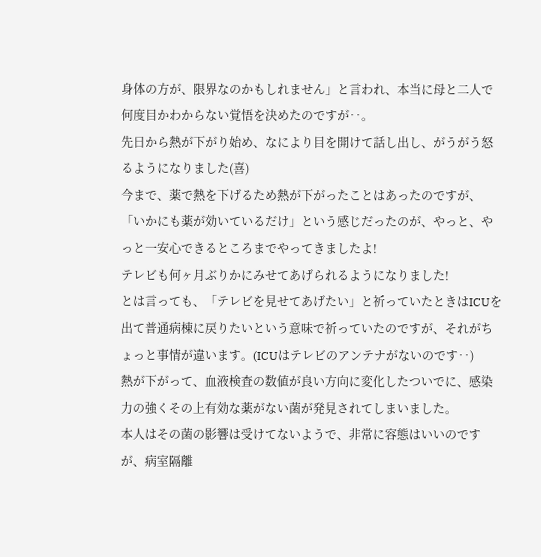身体の方が、限界なのかもしれません」と言われ、本当に母と二人で何度目かわからない覚悟を決めたのですが‥。
先日から熱が下がり始め、なにより目を開けて話し出し、がうがう怒るようになりました(喜)
今まで、薬で熱を下げるため熱が下がったことはあったのですが、「いかにも薬が効いているだけ」という感じだったのが、やっと、やっと一安心できるところまでやってきましたよ!
テレビも何ヶ月ぶりかにみせてあげられるようになりました!
とは言っても、「テレビを見せてあげたい」と祈っていたときはICUを出て普通病棟に戻りたいという意味で祈っていたのですが、それがちょっと事情が違います。(ICUはテレビのアンテナがないのです‥)
熱が下がって、血液検査の数値が良い方向に変化したついでに、感染力の強くその上有効な薬がない菌が発見されてしまいました。
本人はその菌の影響は受けてないようで、非常に容態はいいのですが、病室隔離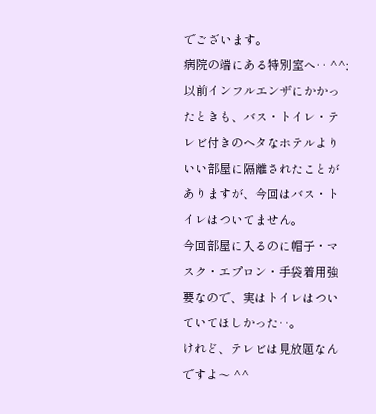でございます。
病院の端にある特別室へ‥ ^^;
以前インフルエンザにかかったときも、バス・トイレ・テレビ付きのヘタなホテルよりいい部屋に隔離されたことがありますが、今回はバス・トイレはついてません。
今回部屋に入るのに帽子・マスク・エプロン・手袋着用強要なので、実はトイレはついていてほしかった‥。
けれど、テレビは見放題なんですよ〜 ^^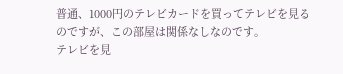普通、1000円のテレビカードを買ってテレビを見るのですが、この部屋は関係なしなのです。
テレビを見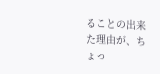ることの出来た理由が、ちょっ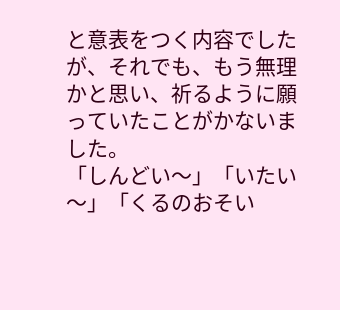と意表をつく内容でしたが、それでも、もう無理かと思い、祈るように願っていたことがかないました。
「しんどい〜」「いたい〜」「くるのおそい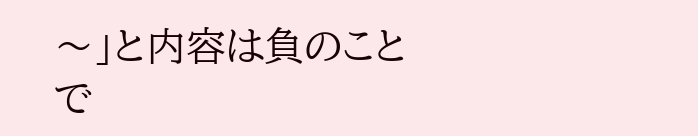〜」と内容は負のことで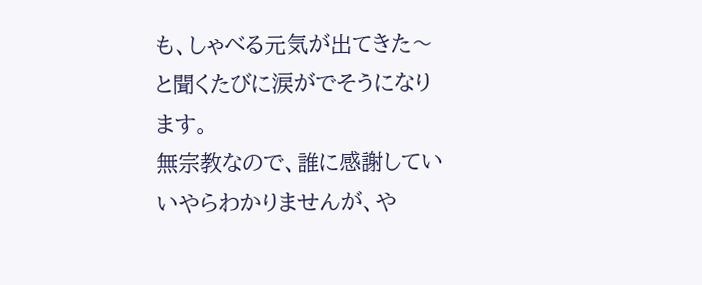も、しゃべる元気が出てきた〜と聞くたびに涙がでそうになります。
無宗教なので、誰に感謝していいやらわかりませんが、や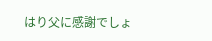はり父に感謝でしょ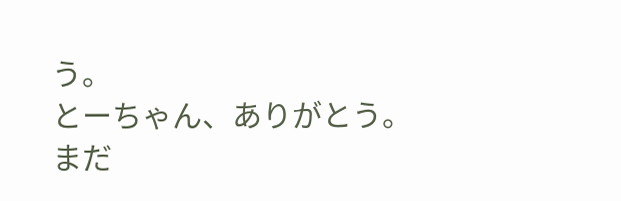う。
とーちゃん、ありがとう。
まだ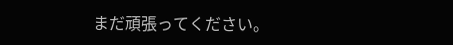まだ頑張ってください。